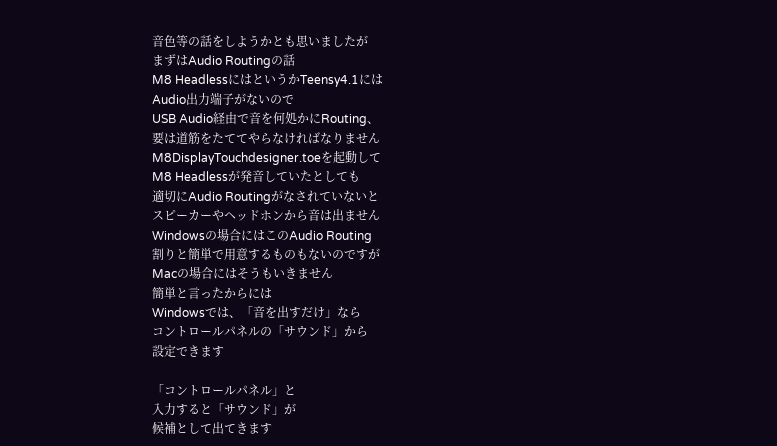音色等の話をしようかとも思いましたが
まずはAudio Routingの話
M8 HeadlessにはというかTeensy4.1には
Audio出力端子がないので
USB Audio経由で音を何処かにRouting、
要は道筋をたててやらなければなりません
M8DisplayTouchdesigner.toeを起動して
M8 Headlessが発音していたとしても
適切にAudio Routingがなされていないと
スピーカーやヘッドホンから音は出ません
Windowsの場合にはこのAudio Routing
割りと簡単で用意するものもないのですが
Macの場合にはそうもいきません
簡単と言ったからには
Windowsでは、「音を出すだけ」なら
コントロールパネルの「サウンド」から
設定できます

「コントロールパネル」と
入力すると「サウンド」が
候補として出てきます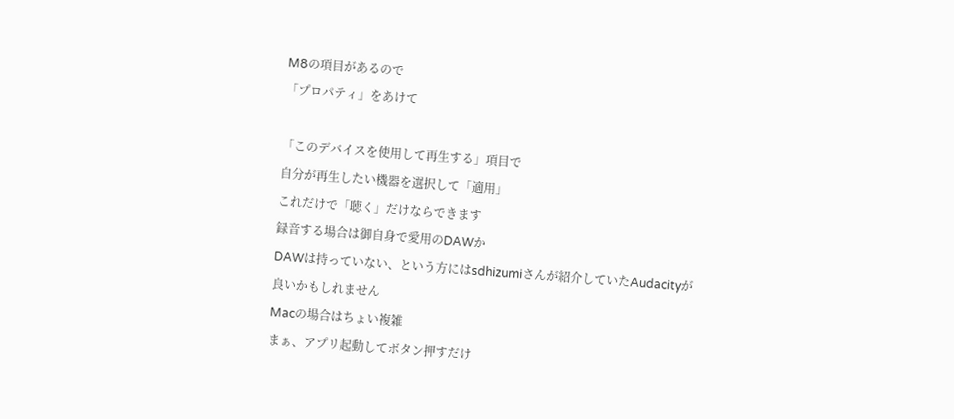M8の項目があるので
「プロパティ」をあけて

「このデバイスを使用して再生する」項目で
自分が再生したい機器を選択して「適用」
これだけで「聴く」だけならできます
録音する場合は御自身で愛用のDAWか
DAWは持っていない、という方にはsdhizumiさんが紹介していたAudacityが
良いかもしれません
Macの場合はちょい複雑
まぁ、アプリ起動してボタン押すだけ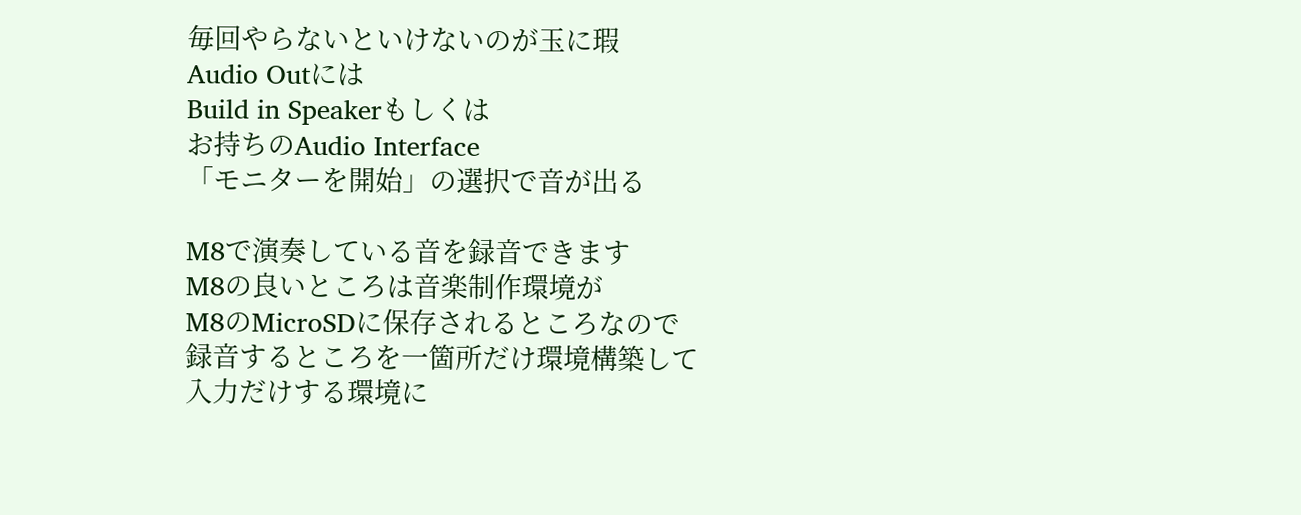毎回やらないといけないのが玉に瑕
Audio Outには
Build in Speakerもしくは
お持ちのAudio Interface
「モニターを開始」の選択で音が出る

M8で演奏している音を録音できます
M8の良いところは音楽制作環境が
M8のMicroSDに保存されるところなので
録音するところを一箇所だけ環境構築して
入力だけする環境に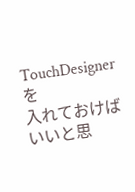TouchDesignerを
入れておけばいいと思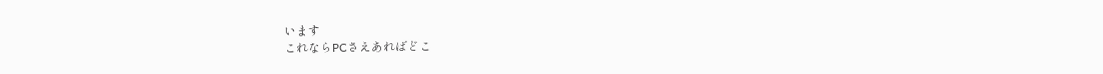います
これならPCさえあればどこ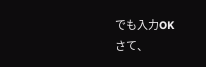でも入力OK
さて、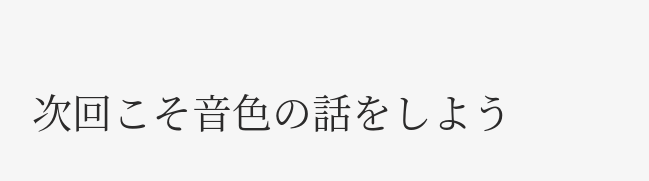次回こそ音色の話をしよう